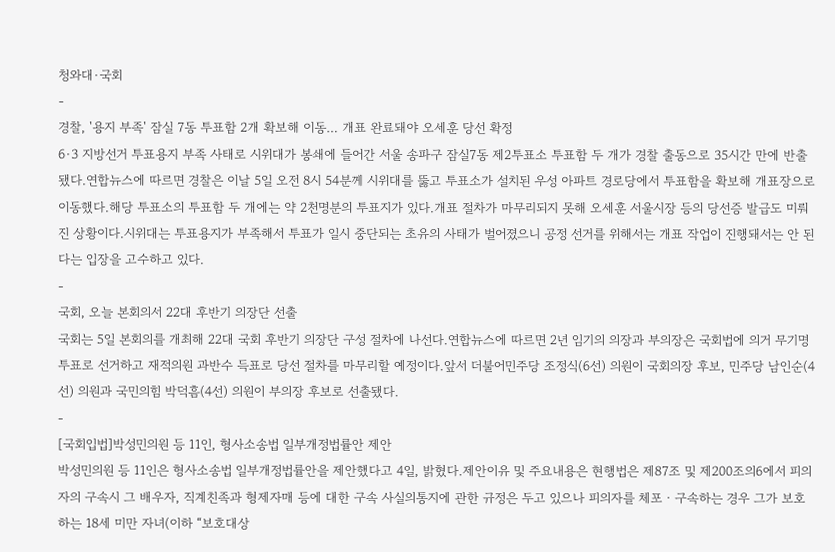청와대·국회
-
경찰, '용지 부족' 잠실 7동 투표함 2개 확보해 이동… 개표 완료돼야 오세훈 당선 확정
6·3 지방선거 투표용지 부족 사태로 시위대가 봉쇄에 들어간 서울 송파구 잠실7동 제2투표소 투표함 두 개가 경찰 출동으로 35시간 만에 반출됐다.연합뉴스에 따르면 경찰은 이날 5일 오전 8시 54분께 시위대를 뚫고 투표소가 설치된 우성 아파트 경로당에서 투표함을 확보해 개표장으로 이동했다.해당 투표소의 투표함 두 개에는 약 2천명분의 투표지가 있다.개표 절차가 마무리되지 못해 오세훈 서울시장 등의 당선증 발급도 미뤄진 상황이다.시위대는 투표용지가 부족해서 투표가 일시 중단되는 초유의 사태가 벌어졌으니 공정 선거를 위해서는 개표 작업이 진행돼서는 안 된다는 입장을 고수하고 있다.
-
국회, 오늘 본회의서 22대 후반기 의장단 선출
국회는 5일 본회의를 개최해 22대 국회 후반기 의장단 구성 절차에 나선다.연합뉴스에 따르면 2년 임기의 의장과 부의장은 국회법에 의거 무기명 투표로 선거하고 재적의원 과반수 득표로 당선 절차를 마무리할 예정이다.앞서 더불어민주당 조정식(6선) 의원이 국회의장 후보, 민주당 남인순(4선) 의원과 국민의힘 박덕흠(4선) 의원이 부의장 후보로 선출됐다.
-
[국회입법]박성민의원 등 11인, 형사소송법 일부개정법률안 제안
박성민의원 등 11인은 형사소송법 일부개정법률안을 제안했다고 4일, 밝혔다.제안이유 및 주요내용은 현행법은 제87조 및 제200조의6에서 피의자의 구속시 그 배우자, 직계친족과 형제자매 등에 대한 구속 사실의통지에 관한 규정은 두고 있으나 피의자를 체포ㆍ구속하는 경우 그가 보호하는 18세 미만 자녀(이하 “보호대상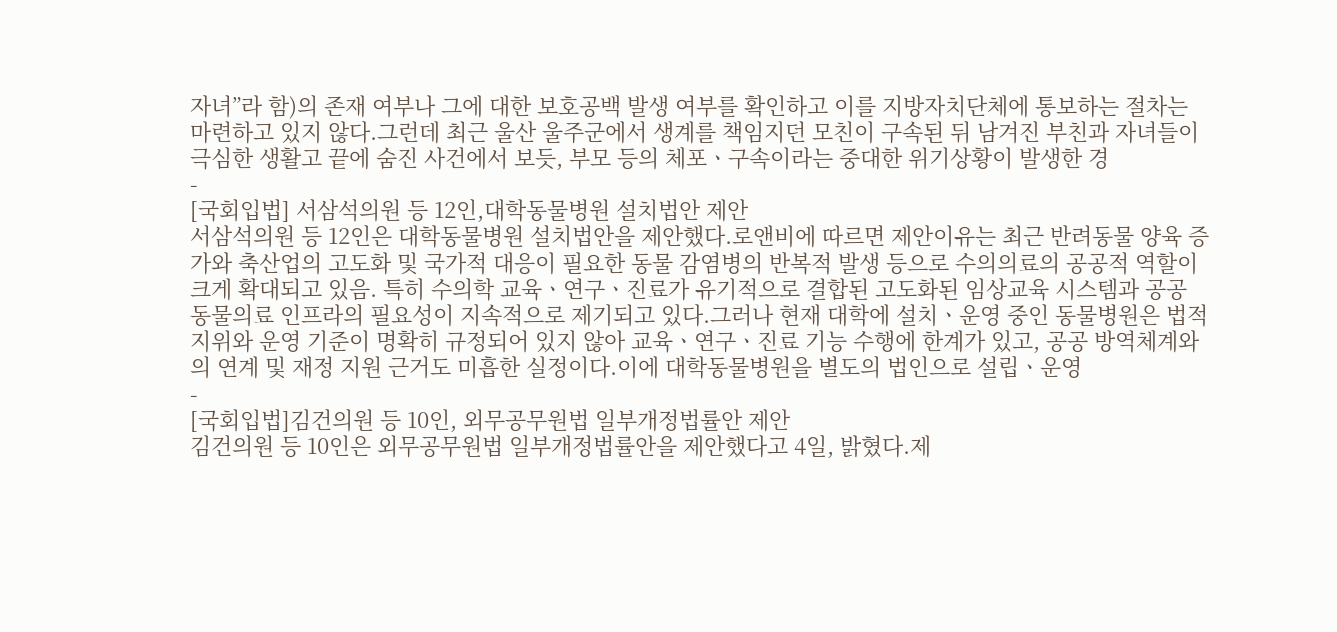자녀”라 함)의 존재 여부나 그에 대한 보호공백 발생 여부를 확인하고 이를 지방자치단체에 통보하는 절차는 마련하고 있지 않다.그런데 최근 울산 울주군에서 생계를 책임지던 모친이 구속된 뒤 남겨진 부친과 자녀들이 극심한 생활고 끝에 숨진 사건에서 보듯, 부모 등의 체포ㆍ구속이라는 중대한 위기상황이 발생한 경
-
[국회입법] 서삼석의원 등 12인,대학동물병원 설치법안 제안
서삼석의원 등 12인은 대학동물병원 설치법안을 제안했다.로앤비에 따르면 제안이유는 최근 반려동물 양육 증가와 축산업의 고도화 및 국가적 대응이 필요한 동물 감염병의 반복적 발생 등으로 수의의료의 공공적 역할이 크게 확대되고 있음. 특히 수의학 교육ㆍ연구ㆍ진료가 유기적으로 결합된 고도화된 임상교육 시스템과 공공 동물의료 인프라의 필요성이 지속적으로 제기되고 있다.그러나 현재 대학에 설치ㆍ운영 중인 동물병원은 법적 지위와 운영 기준이 명확히 규정되어 있지 않아 교육ㆍ연구ㆍ진료 기능 수행에 한계가 있고, 공공 방역체계와의 연계 및 재정 지원 근거도 미흡한 실정이다.이에 대학동물병원을 별도의 법인으로 설립ㆍ운영
-
[국회입법]김건의원 등 10인, 외무공무원법 일부개정법률안 제안
김건의원 등 10인은 외무공무원법 일부개정법률안을 제안했다고 4일, 밝혔다.제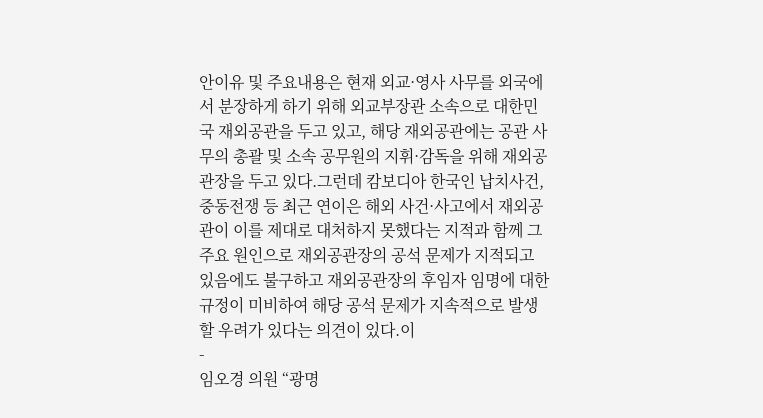안이유 및 주요내용은 현재 외교·영사 사무를 외국에서 분장하게 하기 위해 외교부장관 소속으로 대한민국 재외공관을 두고 있고, 해당 재외공관에는 공관 사무의 총괄 및 소속 공무원의 지휘·감독을 위해 재외공관장을 두고 있다.그런데 캄보디아 한국인 납치사건, 중동전쟁 등 최근 연이은 해외 사건·사고에서 재외공관이 이를 제대로 대처하지 못했다는 지적과 함께 그 주요 원인으로 재외공관장의 공석 문제가 지적되고 있음에도 불구하고 재외공관장의 후임자 임명에 대한 규정이 미비하여 해당 공석 문제가 지속적으로 발생할 우려가 있다는 의견이 있다.이
-
임오경 의원 “광명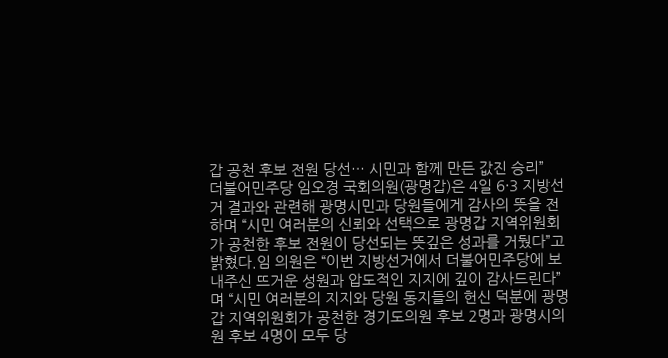갑 공천 후보 전원 당선… 시민과 함께 만든 값진 승리”
더불어민주당 임오경 국회의원(광명갑)은 4일 6·3 지방선거 결과와 관련해 광명시민과 당원들에게 감사의 뜻을 전하며 “시민 여러분의 신뢰와 선택으로 광명갑 지역위원회가 공천한 후보 전원이 당선되는 뜻깊은 성과를 거뒀다”고 밝혔다.임 의원은 “이번 지방선거에서 더불어민주당에 보내주신 뜨거운 성원과 압도적인 지지에 깊이 감사드린다”며 “시민 여러분의 지지와 당원 동지들의 헌신 덕분에 광명갑 지역위원회가 공천한 경기도의원 후보 2명과 광명시의원 후보 4명이 모두 당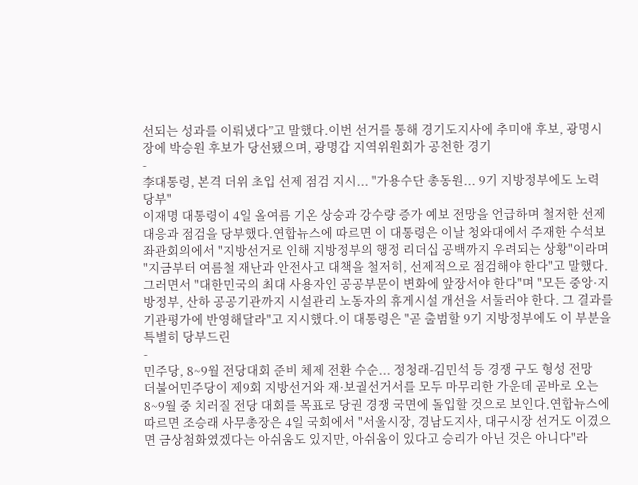선되는 성과를 이뤄냈다”고 말했다.이번 선거를 통해 경기도지사에 추미애 후보, 광명시장에 박승원 후보가 당선됐으며, 광명갑 지역위원회가 공천한 경기
-
李대통령, 본격 더위 초입 선제 점검 지시... "가용수단 총동원... 9기 지방정부에도 노력 당부"
이재명 대통령이 4일 올여름 기온 상숭과 강수량 증가 예보 전망을 언급하며 철저한 선제 대응과 점검을 당부했다.연합뉴스에 따르면 이 대통령은 이날 청와대에서 주재한 수석보좌관회의에서 "지방선거로 인해 지방정부의 행정 리더십 공백까지 우려되는 상황"이라며 "지금부터 여름철 재난과 안전사고 대책을 철저히, 선제적으로 점검해야 한다"고 말했다.그러면서 "대한민국의 최대 사용자인 공공부문이 변화에 앞장서야 한다"며 "모든 중앙·지방정부, 산하 공공기관까지 시설관리 노동자의 휴게시설 개선을 서둘러야 한다. 그 결과를 기관평가에 반영해달라"고 지시했다.이 대통령은 "곧 출범할 9기 지방정부에도 이 부분을 특별히 당부드린
-
민주당, 8~9월 전당대회 준비 체제 전환 수순... 정청래-김민석 등 경쟁 구도 형성 전망
더불어민주당이 제9회 지방선거와 재·보궐선거서를 모두 마무리한 가운데 곧바로 오는 8~9월 중 치러질 전당 대회를 목표로 당권 경쟁 국면에 돌입할 것으로 보인다.연합뉴스에 따르면 조승래 사무총장은 4일 국회에서 "서울시장, 경남도지사, 대구시장 선거도 이겼으면 금상첨화였겠다는 아쉬움도 있지만, 아쉬움이 있다고 승리가 아닌 것은 아니다"라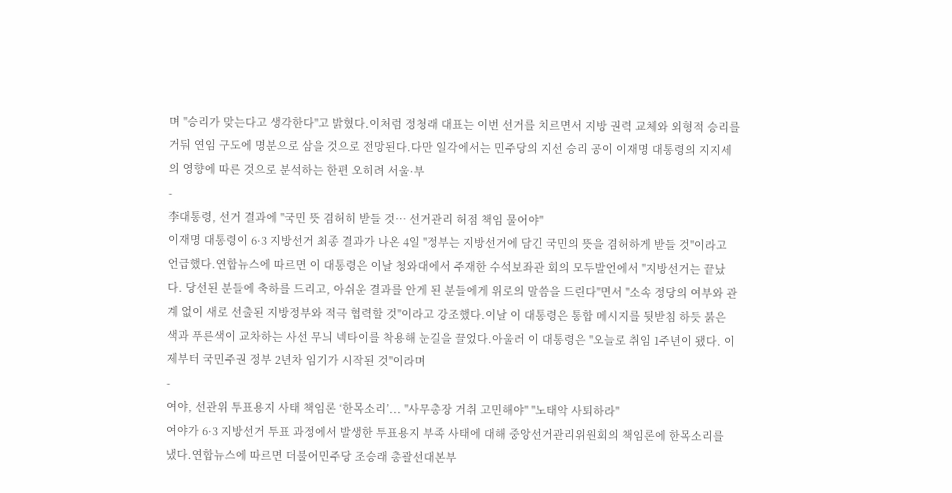며 "승리가 맞는다고 생각한다"고 밝혔다.이처럼 정청래 대표는 이번 선거를 치르면서 지방 권력 교체와 외형적 승리를 거둬 연임 구도에 명분으로 삼을 것으로 전망된다.다만 일각에서는 민주당의 지선 승리 공이 이재명 대통령의 지지세의 영향에 따른 것으로 분석하는 한편 오히려 서울·부
-
李대통령, 선거 결과에 "국민 뜻 겸허히 받들 것… 선거관리 허점 책임 물어야"
이재명 대통령이 6·3 지방선거 최종 결과가 나온 4일 "정부는 지방선거에 담긴 국민의 뜻을 겸허하게 받들 것"이라고 언급했다.연합뉴스에 따르면 이 대통령은 이날 청와대에서 주재한 수석보좌관 회의 모두발언에서 "지방선거는 끝났다. 당선된 분들에 축하를 드리고, 아쉬운 결과를 안게 된 분들에게 위로의 말씀을 드린다"면서 "소속 정당의 여부와 관계 없이 새로 선출된 지방정부와 적극 협력할 것"이라고 강조했다.이날 이 대통령은 통합 메시지를 뒷받침 하듯 붉은 색과 푸른색이 교차하는 사선 무늬 넥타이를 착용해 눈길을 끌었다.아울러 이 대통령은 "오늘로 취임 1주년이 됐다. 이제부터 국민주권 정부 2년차 임기가 시작된 것"이라며
-
여야, 선관위 투표용지 사태 책임론 ‘한목소리’... "사무총장 거취 고민해야" "노태악 사퇴하라"
여야가 6·3 지방선거 투표 과정에서 발생한 투표용지 부족 사태에 대해 중앙선거관리위원회의 책임론에 한목소리를 냈다.연합뉴스에 따르면 더불어민주당 조승래 총괄선대본부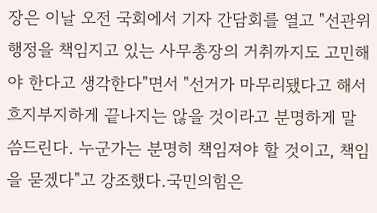장은 이날 오전 국회에서 기자 간담회를 열고 "선관위 행정을 책임지고 있는 사무총장의 거취까지도 고민해야 한다고 생각한다"면서 "선거가 마무리됐다고 해서 흐지부지하게 끝나지는 않을 것이라고 분명하게 말씀드린다. 누군가는 분명히 책임져야 할 것이고, 책임을 묻겠다"고 강조했다.국민의힘은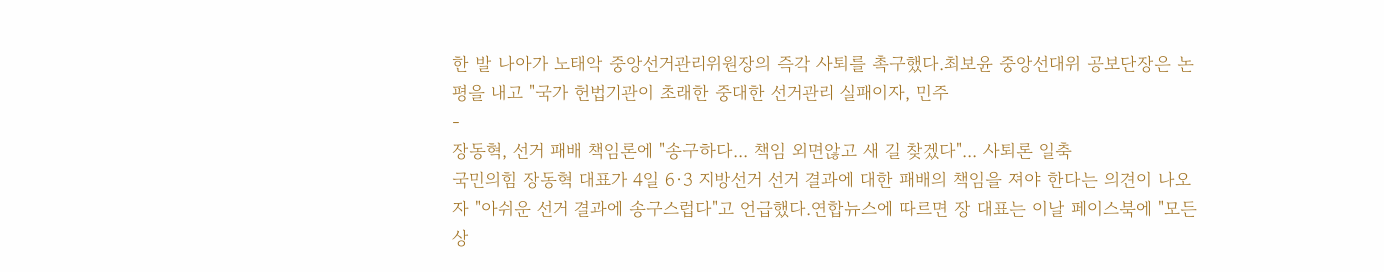한 발 나아가 노태악 중앙선거관리위원장의 즉각 사퇴를 촉구했다.최보윤 중앙선대위 공보단장은 논평을 내고 "국가 헌법기관이 초래한 중대한 선거관리 실패이자, 민주
-
장동혁, 선거 패배 책임론에 "송구하다... 책임 외면않고 새 길 찾겠다"... 사퇴론 일축
국민의힘 장동혁 대표가 4일 6·3 지방선거 선거 결과에 대한 패배의 책임을 져야 한다는 의견이 나오자 "아쉬운 선거 결과에 송구스럽다"고 언급했다.연합뉴스에 따르면 장 대표는 이날 페이스북에 "모든 상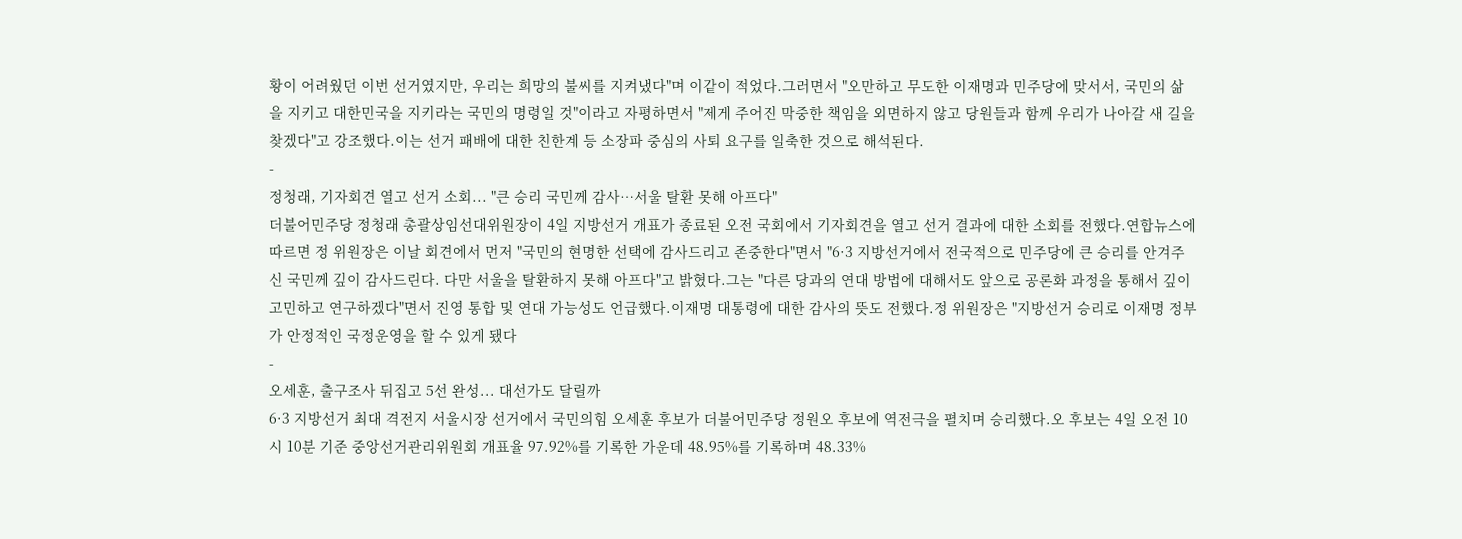황이 어려웠던 이번 선거였지만, 우리는 희망의 불씨를 지켜냈다"며 이같이 적었다.그러면서 "오만하고 무도한 이재명과 민주당에 맞서서, 국민의 삶을 지키고 대한민국을 지키라는 국민의 명령일 것"이라고 자평하면서 "제게 주어진 막중한 책임을 외면하지 않고 당원들과 함께 우리가 나아갈 새 길을 찾겠다"고 강조했다.이는 선거 패배에 대한 친한계 등 소장파 중심의 사퇴 요구를 일축한 것으로 해석된다.
-
정청래, 기자회견 열고 선거 소회... "큰 승리 국민께 감사…서울 탈환 못해 아프다"
더불어민주당 정청래 총괄상임선대위원장이 4일 지방선거 개표가 종료된 오전 국회에서 기자회견을 열고 선거 결과에 대한 소회를 전했다.연합뉴스에 따르면 정 위원장은 이날 회견에서 먼저 "국민의 현명한 선택에 감사드리고 존중한다"면서 "6·3 지방선거에서 전국적으로 민주당에 큰 승리를 안겨주신 국민께 깊이 감사드린다. 다만 서울을 탈환하지 못해 아프다"고 밝혔다.그는 "다른 당과의 연대 방법에 대해서도 앞으로 공론화 과정을 통해서 깊이 고민하고 연구하겠다"면서 진영 통합 및 연대 가능성도 언급했다.이재명 대통령에 대한 감사의 뜻도 전했다.정 위원장은 "지방선거 승리로 이재명 정부가 안정적인 국정운영을 할 수 있게 됐다
-
오세훈, 출구조사 뒤집고 5선 완성... 대선가도 달릴까
6·3 지방선거 최대 격전지 서울시장 선거에서 국민의힘 오세훈 후보가 더불어민주당 정원오 후보에 역전극을 펼치며 승리했다.오 후보는 4일 오전 10시 10분 기준 중앙선거관리위원회 개표율 97.92%를 기록한 가운데 48.95%를 기록하며 48.33%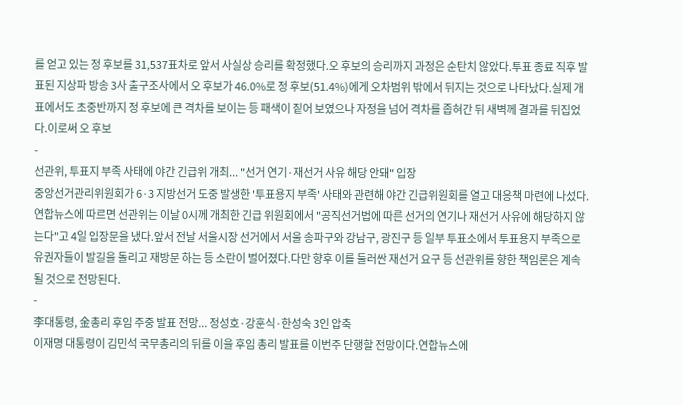를 얻고 있는 정 후보를 31,537표차로 앞서 사실상 승리를 확정했다.오 후보의 승리까지 과정은 순탄치 않았다.투표 종료 직후 발표된 지상파 방송 3사 출구조사에서 오 후보가 46.0%로 정 후보(51.4%)에게 오차범위 밖에서 뒤지는 것으로 나타났다.실제 개표에서도 초중반까지 정 후보에 큰 격차를 보이는 등 패색이 짙어 보였으나 자정을 넘어 격차를 좁혀간 뒤 새벽께 결과를 뒤집었다.이로써 오 후보
-
선관위, 투표지 부족 사태에 야간 긴급위 개최... "선거 연기·재선거 사유 해당 안돼" 입장
중앙선거관리위원회가 6·3 지방선거 도중 발생한 '투표용지 부족' 사태와 관련해 야간 긴급위원회를 열고 대응책 마련에 나섰다.연합뉴스에 따르면 선관위는 이날 0시께 개최한 긴급 위원회에서 "공직선거법에 따른 선거의 연기나 재선거 사유에 해당하지 않는다"고 4일 입장문을 냈다.앞서 전날 서울시장 선거에서 서울 송파구와 강남구, 광진구 등 일부 투표소에서 투표용지 부족으로 유권자들이 발길을 돌리고 재방문 하는 등 소란이 벌어졌다.다만 향후 이를 둘러싼 재선거 요구 등 선관위를 향한 책임론은 계속될 것으로 전망된다.
-
李대통령, 金총리 후임 주중 발표 전망... 정성호·강훈식·한성숙 3인 압축
이재명 대통령이 김민석 국무총리의 뒤를 이을 후임 총리 발표를 이번주 단행할 전망이다.연합뉴스에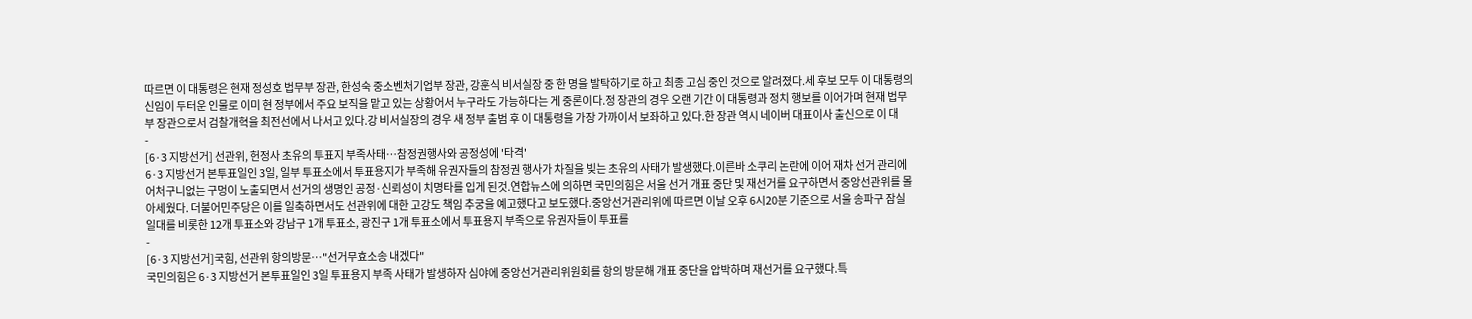따르면 이 대통령은 현재 정성호 법무부 장관, 한성숙 중소벤처기업부 장관, 강훈식 비서실장 중 한 명을 발탁하기로 하고 최종 고심 중인 것으로 알려졌다.세 후보 모두 이 대통령의 신임이 두터운 인물로 이미 현 정부에서 주요 보직을 맡고 있는 상황어서 누구라도 가능하다는 게 중론이다.정 장관의 경우 오랜 기간 이 대통령과 정치 행보를 이어가며 현재 법무부 장관으로서 검찰개혁을 최전선에서 나서고 있다.강 비서실장의 경우 새 정부 출범 후 이 대통령을 가장 가까이서 보좌하고 있다.한 장관 역시 네이버 대표이사 출신으로 이 대
-
[6·3 지방선거] 선관위, 헌정사 초유의 투표지 부족사태…참정권행사와 공정성에 '타격'
6·3 지방선거 본투표일인 3일, 일부 투표소에서 투표용지가 부족해 유권자들의 참정권 행사가 차질을 빚는 초유의 사태가 발생했다.이른바 소쿠리 논란에 이어 재차 선거 관리에 어처구니없는 구멍이 노출되면서 선거의 생명인 공정·신뢰성이 치명타를 입게 된것.연합뉴스에 의하면 국민의힘은 서울 선거 개표 중단 및 재선거를 요구하면서 중앙선관위를 몰아세웠다. 더불어민주당은 이를 일축하면서도 선관위에 대한 고강도 책임 추궁을 예고했다고 보도했다.중앙선거관리위에 따르면 이날 오후 6시20분 기준으로 서울 송파구 잠실 일대를 비롯한 12개 투표소와 강남구 1개 투표소, 광진구 1개 투표소에서 투표용지 부족으로 유권자들이 투표를
-
[6·3 지방선거]국힘, 선관위 항의방문…"선거무효소송 내겠다"
국민의힘은 6·3 지방선거 본투표일인 3일 투표용지 부족 사태가 발생하자 심야에 중앙선거관리위원회를 항의 방문해 개표 중단을 압박하며 재선거를 요구했다.특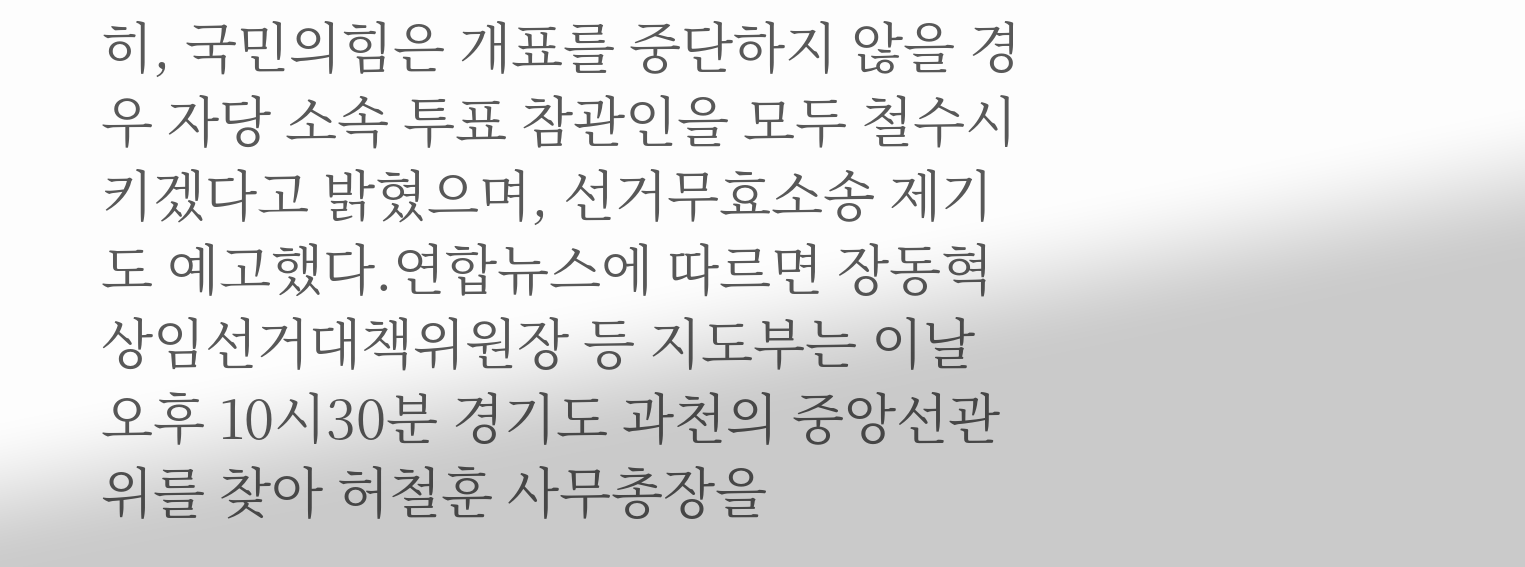히, 국민의힘은 개표를 중단하지 않을 경우 자당 소속 투표 참관인을 모두 철수시키겠다고 밝혔으며, 선거무효소송 제기도 예고했다.연합뉴스에 따르면 장동혁 상임선거대책위원장 등 지도부는 이날 오후 10시30분 경기도 과천의 중앙선관위를 찾아 허철훈 사무총장을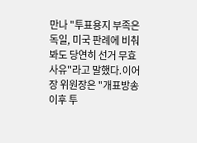만나 "투표용지 부족은 독일, 미국 판례에 비춰봐도 당연히 선거 무효 사유"라고 말했다.이어 장 위원장은 "개표방송 이후 투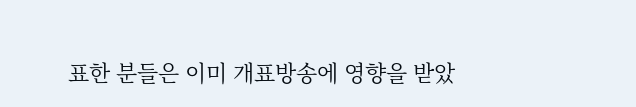표한 분들은 이미 개표방송에 영향을 받았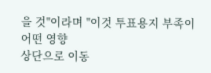을 것"이라며 "이것 투표용지 부족이 어떤 영향
상단으로 이동